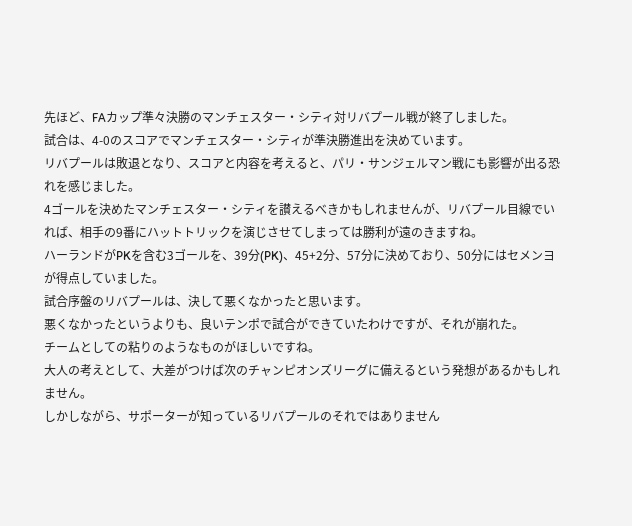先ほど、FAカップ準々決勝のマンチェスター・シティ対リバプール戦が終了しました。
試合は、4-0のスコアでマンチェスター・シティが準決勝進出を決めています。
リバプールは敗退となり、スコアと内容を考えると、パリ・サンジェルマン戦にも影響が出る恐れを感じました。
4ゴールを決めたマンチェスター・シティを讃えるべきかもしれませんが、リバプール目線でいれば、相手の9番にハットトリックを演じさせてしまっては勝利が遠のきますね。
ハーランドがPKを含む3ゴールを、39分(PK)、45+2分、57分に決めており、50分にはセメンヨが得点していました。
試合序盤のリバプールは、決して悪くなかったと思います。
悪くなかったというよりも、良いテンポで試合ができていたわけですが、それが崩れた。
チームとしての粘りのようなものがほしいですね。
大人の考えとして、大差がつけば次のチャンピオンズリーグに備えるという発想があるかもしれません。
しかしながら、サポーターが知っているリバプールのそれではありません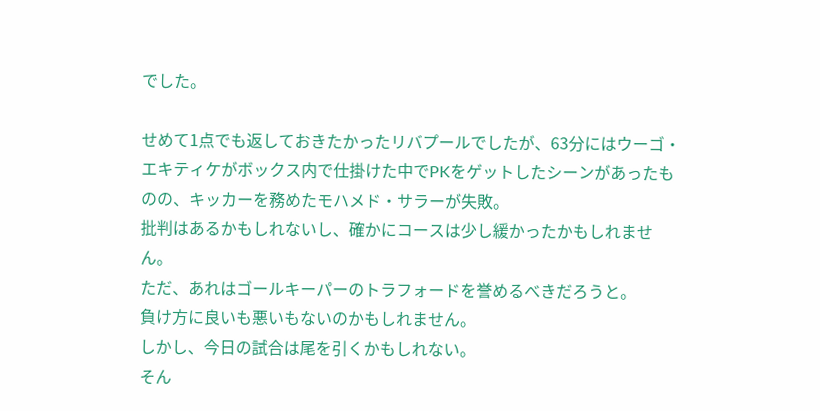でした。

せめて1点でも返しておきたかったリバプールでしたが、63分にはウーゴ・エキティケがボックス内で仕掛けた中でPKをゲットしたシーンがあったものの、キッカーを務めたモハメド・サラーが失敗。
批判はあるかもしれないし、確かにコースは少し緩かったかもしれません。
ただ、あれはゴールキーパーのトラフォードを誉めるべきだろうと。
負け方に良いも悪いもないのかもしれません。
しかし、今日の試合は尾を引くかもしれない。
そん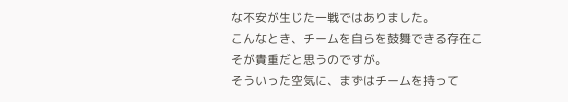な不安が生じた一戦ではありました。
こんなとき、チームを自らを鼓舞できる存在こそが貴重だと思うのですが。
そういった空気に、まずはチームを持って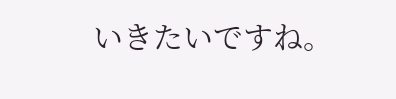いきたいですね。